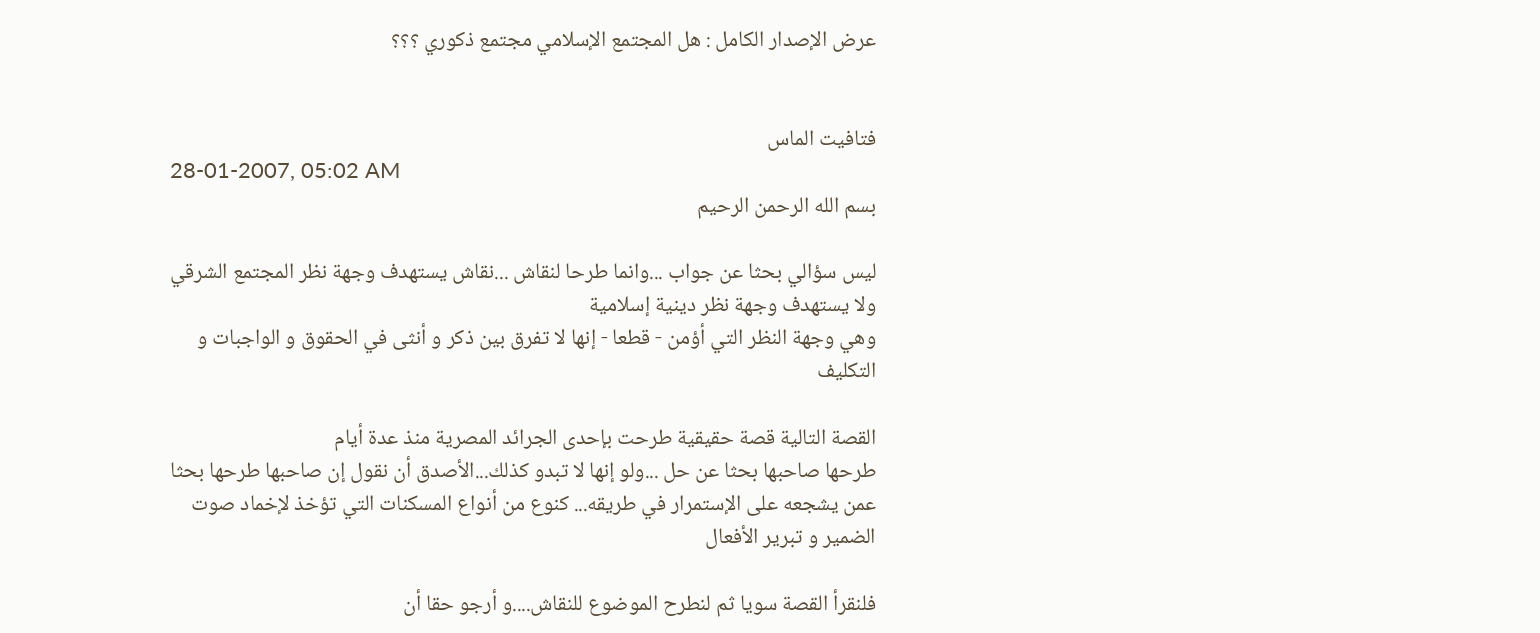عرض الإصدار الكامل : هل المجتمع الإسلامي مجتمع ذكوري ؟؟؟


فتافيت الماس
28-01-2007, 05:02 AM
بسم الله الرحمن الرحيم

ليس سؤالي بحثا عن جواب ...وانما طرحا لنقاش ...نقاش يستهدف وجهة نظر المجتمع الشرقي ولا يستهدف وجهة نظر دينية إسلامية
وهي وجهة النظر التي أؤمن - قطعا - إنها لا تفرق بين ذكر و أنثى في الحقوق و الواجبات و التكليف

القصة التالية قصة حقيقية طرحت بإحدى الجرائد المصرية منذ عدة أيام
طرحها صاحبها بحثا عن حل ...ولو إنها لا تبدو كذلك...الأصدق أن نقول إن صاحبها طرحها بحثا عمن يشجعه على الإستمرار في طريقه... كنوع من أنواع المسكنات التي تؤخذ لإخماد صوت الضمير و تبرير الأفعال

فلنقرأ القصة سويا ثم لنطرح الموضوع للنقاش....و أرجو حقا أن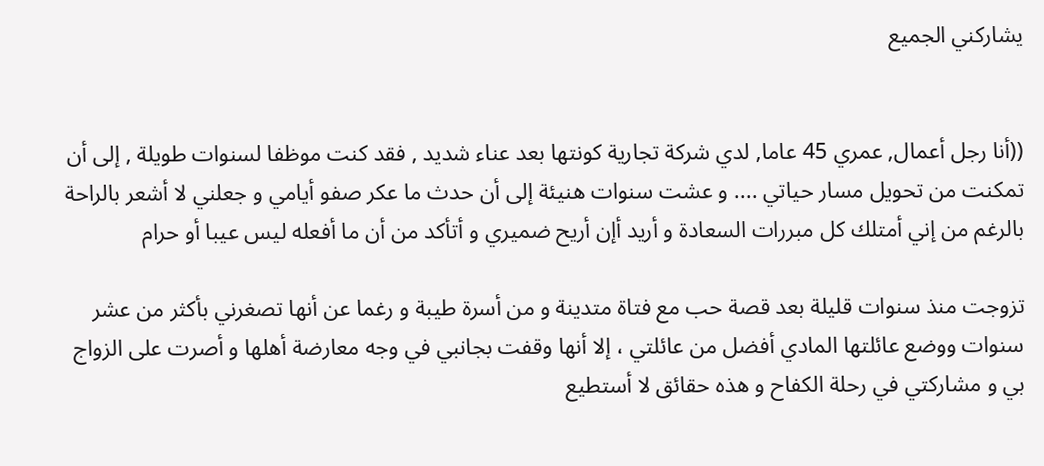يشاركني الجميع


((أنا رجل أعمال, عمري 45 عاما, لدي شركة تجارية كونتها بعد عناء شديد , فقد كنت موظفا لسنوات طويلة , إلى أن تمكنت من تحويل مسار حياتي .... و عشت سنوات هنيئة إلى أن حدث ما عكر صفو أيامي و جعلني لا أشعر بالراحة بالرغم من إني أمتلك كل مبررات السعادة و أريد أإن أريح ضميري و أتأكد من أن ما أفعله ليس عيبا أو حرام

تزوجت منذ سنوات قليلة بعد قصة حب مع فتاة متدينة و من أسرة طيبة و رغما عن أنها تصغرني بأكثر من عشر سنوات ووضع عائلتها المادي أفضل من عائلتي ، إلا أنها وقفت بجانبي في وجه معارضة أهلها و أصرت على الزواج بي و مشاركتي في رحلة الكفاح و هذه حقائق لا أستطيع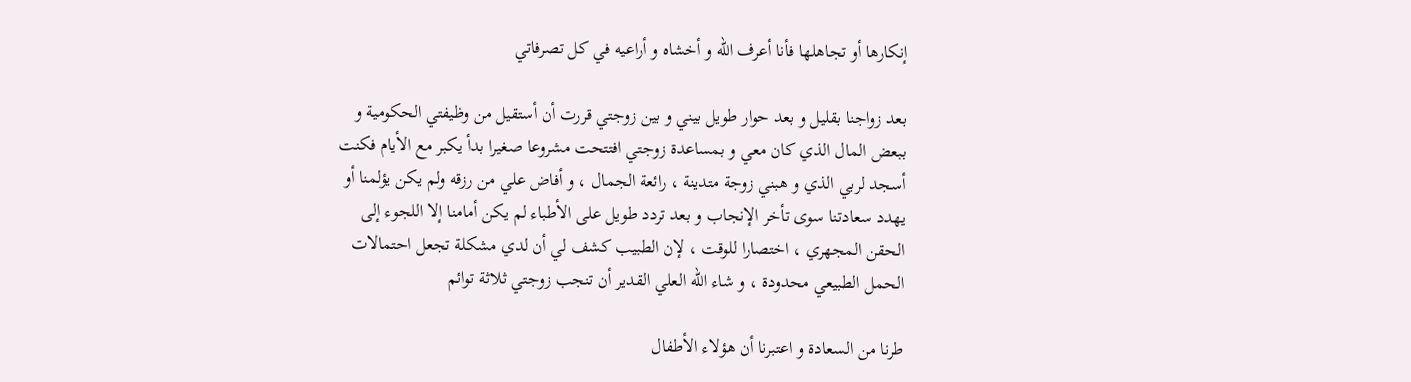إنكارها أو تجاهلها فأنا أعرف الله و أخشاه و أراعيه في كل تصرفاتي

بعد زواجنا بقليل و بعد حوار طويل بيني و بين زوجتي قررت أن أستقيل من وظيفتي الحكومية و ببعض المال الذي كان معي و بمساعدة زوجتي افتتحت مشروعا صغيرا بدأ يكبر مع الأيام فكنت أسجد لربي الذي و هبني زوجة متدينة ، رائعة الجمال ، و أفاض علي من رزقه ولم يكن يؤلمنا أو يهدد سعادتنا سوى تأخر الإنجاب و بعد تردد طويل على الأطباء لم يكن أمامنا إلا اللجوء إلى الحقن المجهري ، اختصارا للوقت ، لإن الطبيب كشف لي أن لدي مشكلة تجعل احتمالات الحمل الطبيعي محدودة ، و شاء الله العلي القدير أن تنجب زوجتي ثلاثة توائم

طرنا من السعادة و اعتبرنا أن هؤلاء الأطفال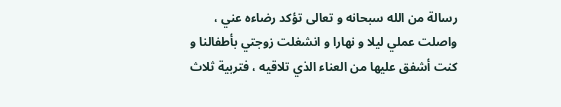رسالة من الله سبحانه و تعالى تؤكد رضاءه عني ، واصلت عملي ليلا و نهارا و انشغلت زوجتي بأطفالنا و كنت أشفق عليها من العناء الذي تلاقيه ، فتربية ثلاث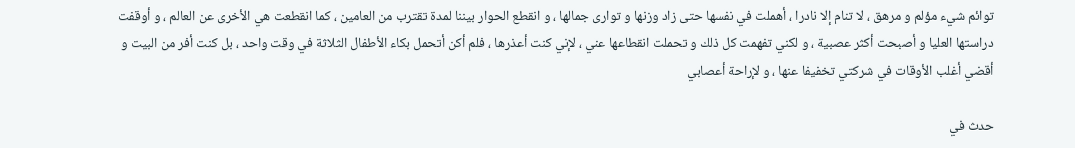توائم شيء مؤلم و مرهق ، لا تنام إلا نادرا ، أهملت في نفسها حتى زاد وزنها و توارى جمالها ، و انقطع الحوار بيننا لمدة تقترب من العامين ، كما انقطعت هي الأخرى عن العالم ، و أوقفت دراستها العليا و أصبحت أكثر عصبية ، و لكني تفهمت كل ذلك و تحملت انقطاعها عني ، لإني كنت أعذرها ، فلم أكن أتحمل بكاء الأطفال الثلاثة في وقت واحد ، بل كنت أفر من البيت و أقضي أغلب الأوقات في شركتي تخفيفا عنها ، و لإراحة أعصابي

حدث في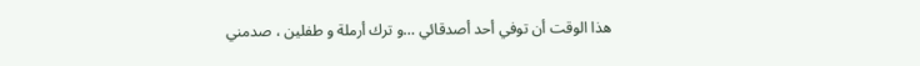هذا الوقت أن توفي أحد أصدقائي ...و ترك أرملة و طفلين ، صدمني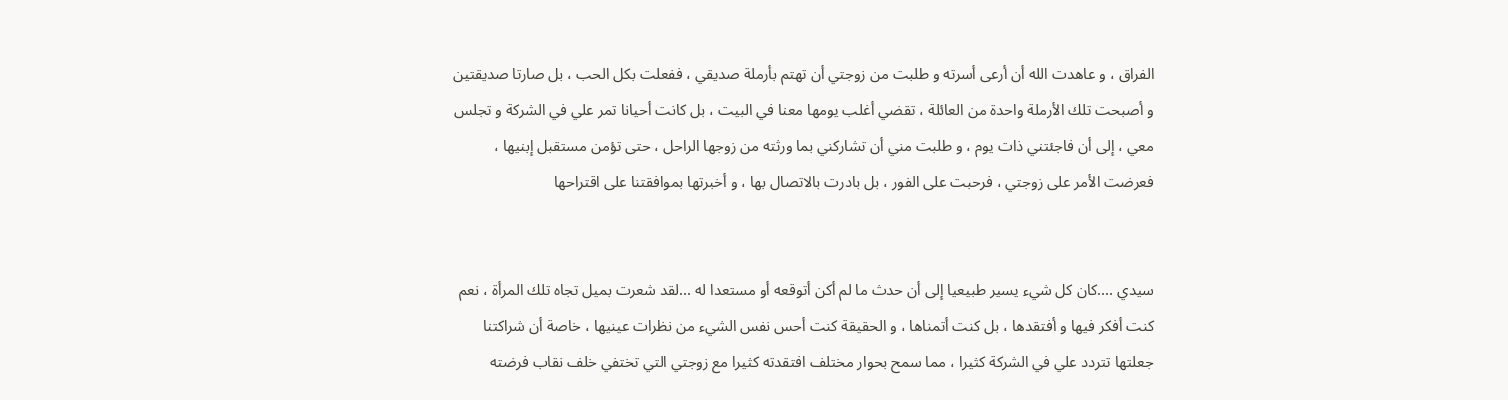الفراق ، و عاهدت الله أن أرعى أسرته و طلبت من زوجتي أن تهتم بأرملة صديقي ، ففعلت بكل الحب ، بل صارتا صديقتين و أصبحت تلك الأرملة واحدة من العائلة ، تقضي أغلب يومها معنا في البيت ، بل كانت أحيانا تمر علي في الشركة و تجلس معي ، إلى أن فاجئتني ذات يوم ، و طلبت مني أن تشاركني بما ورثته من زوجها الراحل ، حتى تؤمن مستقبل إبنيها ، فعرضت الأمر على زوجتي ، فرحبت على الفور ، بل بادرت بالاتصال بها ، و أخبرتها بموافقتنا على اقتراحها


سيدي ....كان كل شيء يسير طبيعيا إلى أن حدث ما لم أكن أتوقعه أو مستعدا له ...لقد شعرت بميل تجاه تلك المرأة ، نعم كنت أفكر فيها و أفتقدها ، بل كنت أتمناها ، و الحقيقة كنت أحس نفس الشيء من نظرات عينيها ، خاصة أن شراكتنا جعلتها تتردد علي في الشركة كثيرا ، مما سمح بحوار مختلف افتقدته كثيرا مع زوجتي التي تختفي خلف نقاب فرضته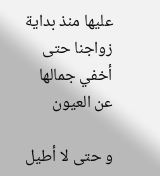عليها منذ بداية زواجنا حتى أخفي جمالها عن العيون

و حتى لا أطيل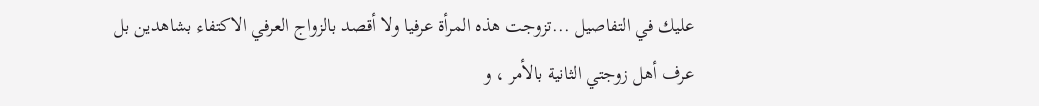عليك في التفاصيل ...تزوجت هذه المرأة عرفيا ولا أقصد بالزواج العرفي الاكتفاء بشاهدين بل عرف أهل زوجتي الثانية بالأمر ، و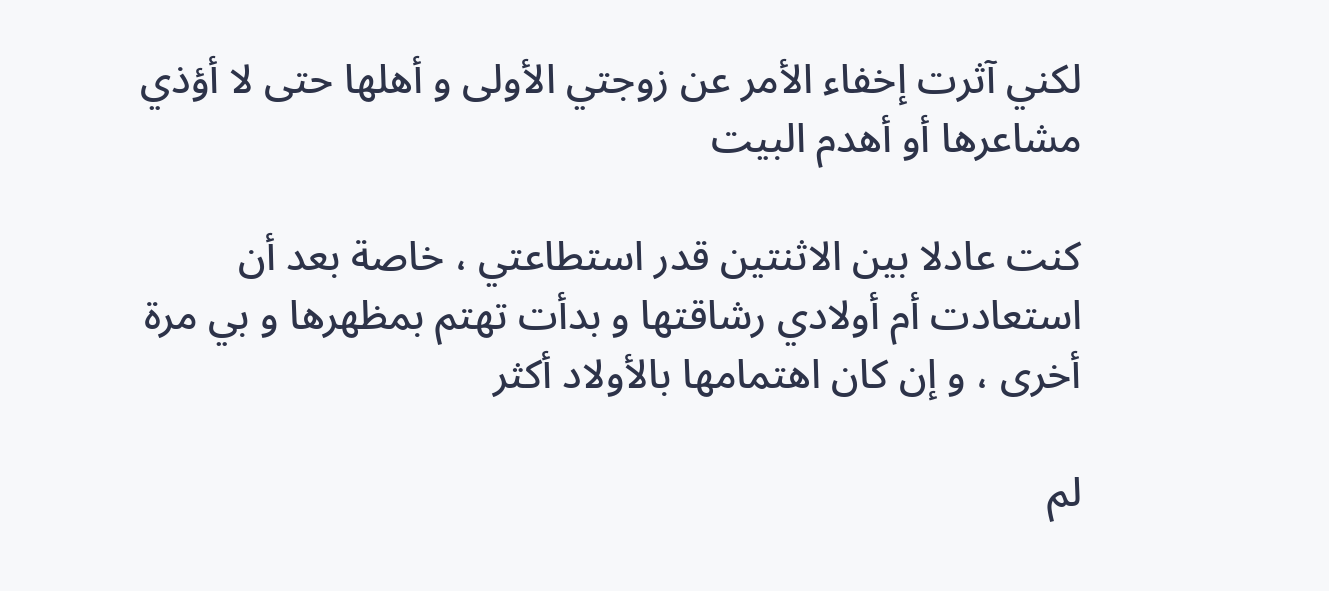لكني آثرت إخفاء الأمر عن زوجتي الأولى و أهلها حتى لا أؤذي مشاعرها أو أهدم البيت

كنت عادلا بين الاثنتين قدر استطاعتي ، خاصة بعد أن استعادت أم أولادي رشاقتها و بدأت تهتم بمظهرها و بي مرة أخرى ، و إن كان اهتمامها بالأولاد أكثر

لم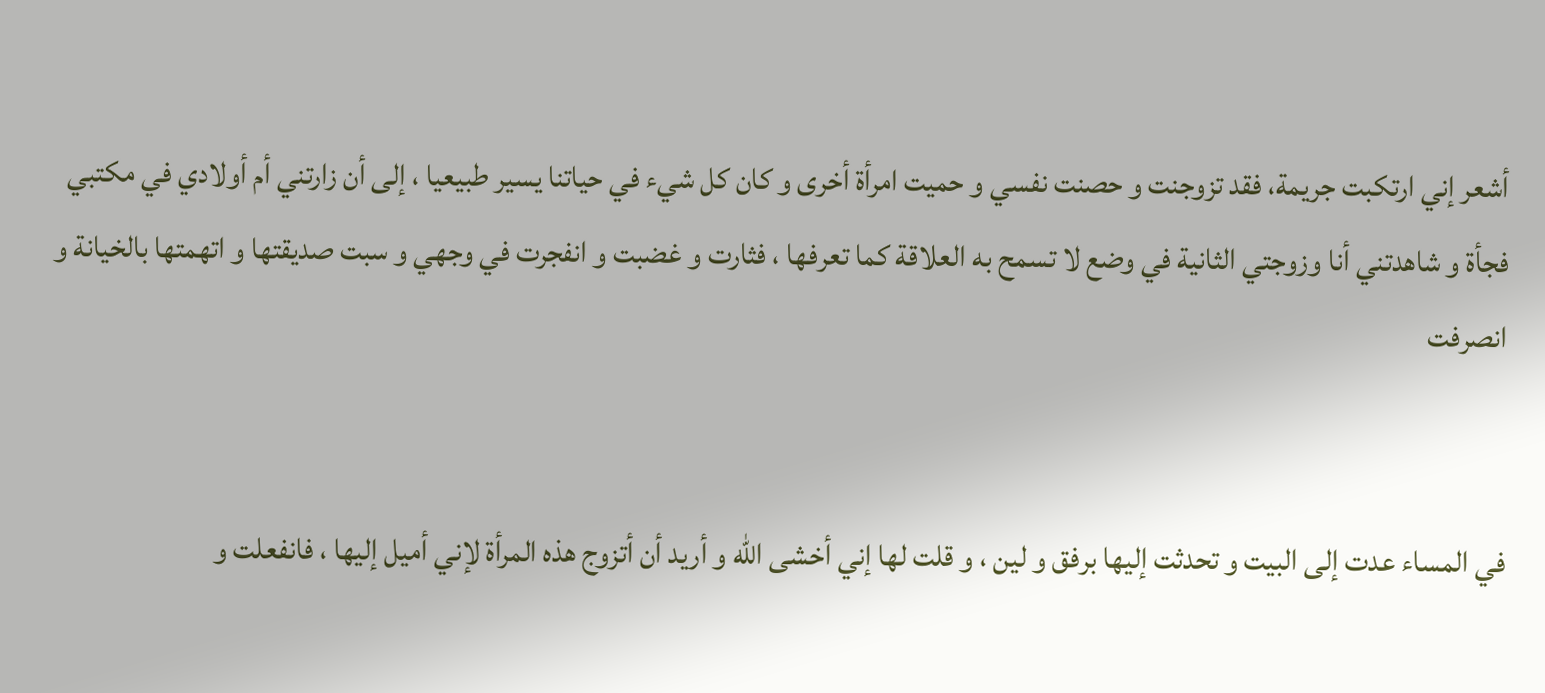أشعر إني ارتكبت جريمة، فقد تزوجنت و حصنت نفسي و حميت امرأة أخرى و كان كل شيء في حياتنا يسير طبيعيا ، إلى أن زارتني أم أولادي في مكتبي فجأة و شاهدتني أنا وزوجتي الثانية في وضع لا تسمح به العلاقة كما تعرفها ، فثارت و غضبت و انفجرت في وجهي و سبت صديقتها و اتهمتها بالخيانة و انصرفت


في المساء عدت إلى البيت و تحدثت إليها برفق و لين ، و قلت لها إني أخشى الله و أريد أن أتزوج هذه المرأة لإني أميل إليها ، فانفعلت و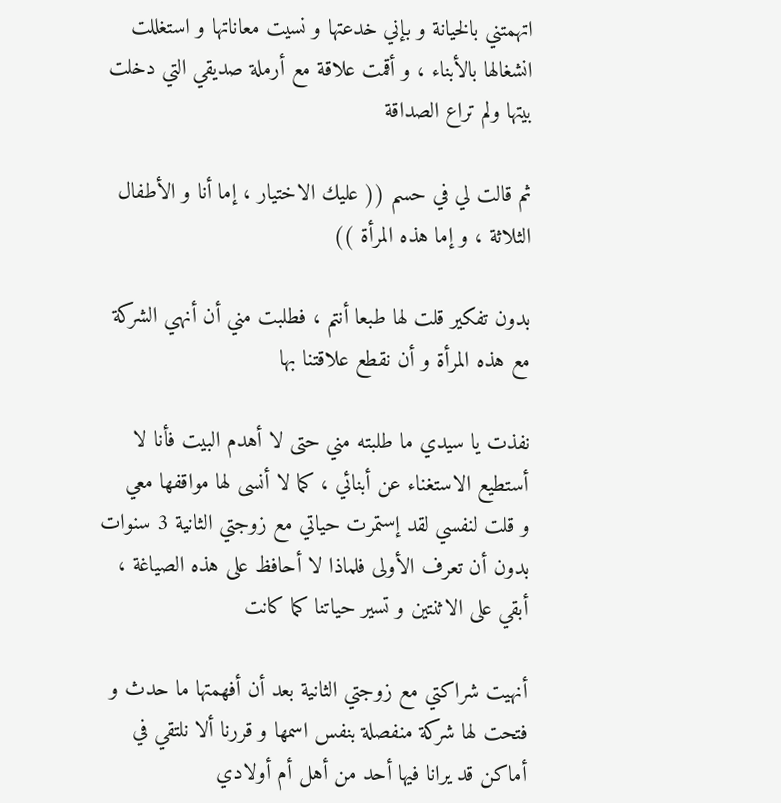اتهمتني بالخيانة و بإني خدعتها و نسيت معاناتها و استغللت انشغالها بالأبناء ، و أقمت علاقة مع أرملة صديقي التي دخلت بيتها ولم تراع الصداقة

ثم قالت لي في حسم (( عليك الاختيار ، إما أنا و الأطفال الثلاثة ، و إما هذه المرأة ))

بدون تفكير قلت لها طبعا أنتم ، فطلبت مني أن أنهي الشركة مع هذه المرأة و أن نقطع علاقتنا بها

نفذت يا سيدي ما طلبته مني حتى لا أهدم البيت فأنا لا أستطيع الاستغناء عن أبنائي ، كما لا أنسى لها مواقفها معي
و قلت لنفسي لقد إستمرت حياتي مع زوجتي الثانية 3 سنوات بدون أن تعرف الأولى فلماذا لا أحافظ على هذه الصياغة ، أبقي على الاثنتين و تسير حياتنا كما كانت

أنهيت شراكتي مع زوجتي الثانية بعد أن أفهمتها ما حدث و فتحت لها شركة منفصلة بنفس اسمها و قررنا ألا نلتقي في أماكن قد يرانا فيها أحد من أهل أم أولادي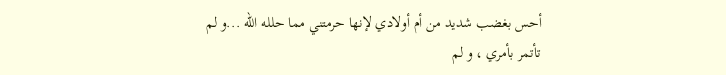أحس بغضب شديد من أم أولادي لإنها حرمتني مما حلله الله ...و لم تأتمر بأمري ، و لم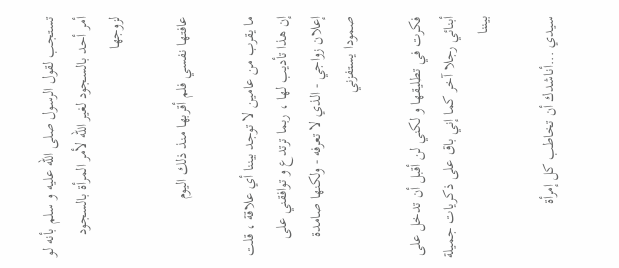تستجب لقول الرسول صلى الله عليه و سلم بأنه لو أمر أحد بالسجود لغير الله لأمر المرأة بالسجود لزوجها

عافتها نفسي فلم أقربها منذ ذلك اليوم

ما يقرب من عامين لا توجد بيننا أي علاقة ، قلت إن هذا تأديب لها ، ربما ترتدع و توافقني على إعلان زواجي - الذي لا تعرفه - ولكنها صامدة صمودا يستفزني

فكرت في تطليقها و لكني لن أقبل أن تدخل على أبنائي رجلا آخر كما إني باق على ذكريات جميلة بيننا

سيدي ...أناشدك أن تخاطب كل إمرأة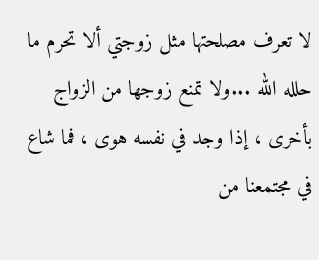لا تعرف مصلحتها مثل زوجتي ألا تحرم ما حلله الله ...ولا تمنع زوجها من الزواج بأخرى ، إذا وجد في نفسه هوى ، فما شاع في مجتمعنا من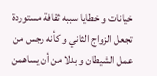خيانات و خطايا سببه ثقافة مستوردة تجعل الزواج الثاني و كأنه رجس من عمل الشيطان و بدلا من أن يساهمن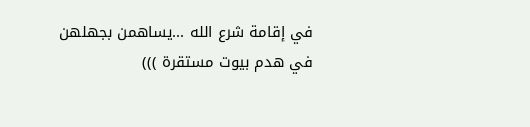في إقامة شرع الله ...يساهمن بجهلهن في هدم بيوت مستقرة )))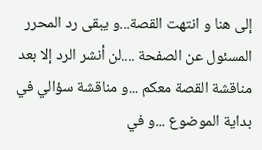إلى هنا و انتهت القصة...و يبقى رد المحرر المسئول عن الصفحة ....لن أنشر الرد إلا بعد مناقشة القصة معكم ...و مناقشة سؤالي في بداية الموضوع ...و في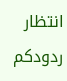انتظار ردودكم